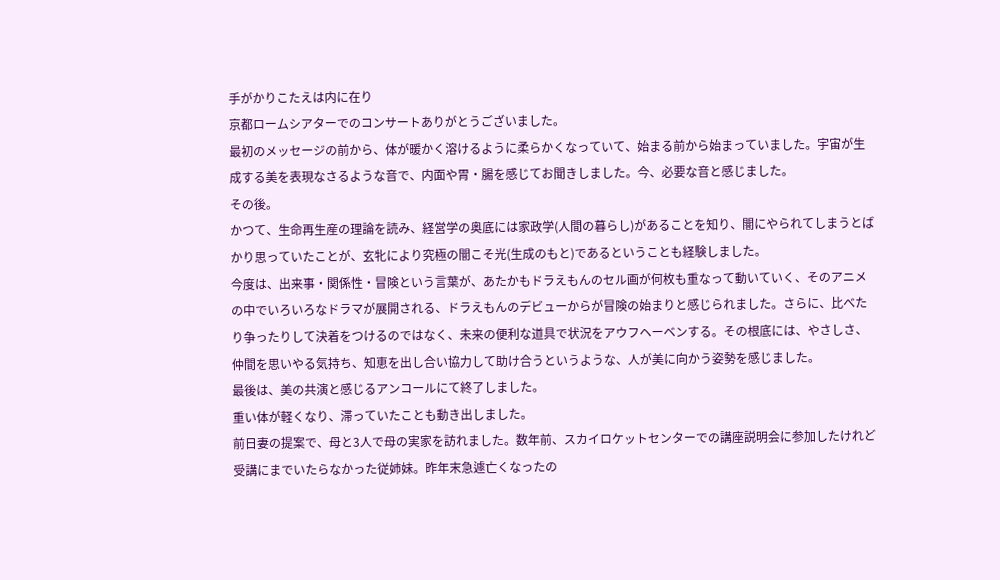手がかりこたえは内に在り
京都ロームシアターでのコンサートありがとうございました。
最初のメッセージの前から、体が暖かく溶けるように柔らかくなっていて、始まる前から始まっていました。宇宙が生成する美を表現なさるような音で、内面や胃・腸を感じてお聞きしました。今、必要な音と感じました。
その後。
かつて、生命再生産の理論を読み、経営学の奥底には家政学(人間の暮らし)があることを知り、闇にやられてしまうとばかり思っていたことが、玄牝により究極の闇こそ光(生成のもと)であるということも経験しました。
今度は、出来事・関係性・冒険という言葉が、あたかもドラえもんのセル画が何枚も重なって動いていく、そのアニメの中でいろいろなドラマが展開される、ドラえもんのデビューからが冒険の始まりと感じられました。さらに、比べたり争ったりして決着をつけるのではなく、未来の便利な道具で状況をアウフヘーベンする。その根底には、やさしさ、仲間を思いやる気持ち、知恵を出し合い協力して助け合うというような、人が美に向かう姿勢を感じました。
最後は、美の共演と感じるアンコールにて終了しました。
重い体が軽くなり、滞っていたことも動き出しました。
前日妻の提案で、母と3人で母の実家を訪れました。数年前、スカイロケットセンターでの講座説明会に参加したけれど受講にまでいたらなかった従姉妹。昨年末急遽亡くなったの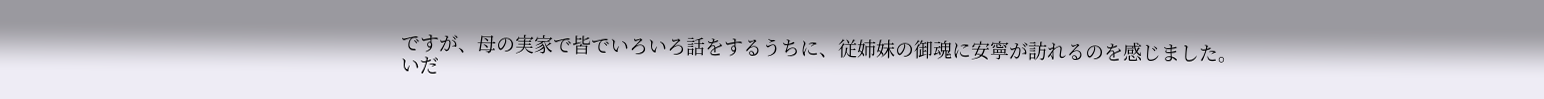ですが、母の実家で皆でいろいろ話をするうちに、従姉妹の御魂に安寧が訪れるのを感じました。
いだ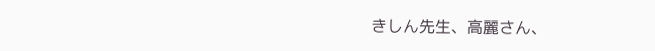きしん先生、高麗さん、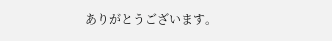ありがとうございます。